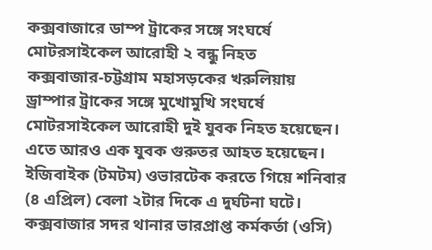কক্সবাজারে ডাম্প ট্রাকের সঙ্গে সংঘর্ষে মোটরসাইকেল আরোহী ২ বন্ধু নিহত
কক্সবাজার-চট্টগ্রাম মহাসড়কের খরুলিয়ায় ড্রাম্পার ট্রাকের সঙ্গে মুখোমুখি সংঘর্ষে মোটরসাইকেল আরোহী দুই যুবক নিহত হয়েছেন। এতে আরও এক যুবক গুরুতর আহত হয়েছেন।
ইজিবাইক (টমটম) ওভারটেক করতে গিয়ে শনিবার (৪ এপ্রিল) বেলা ২টার দিকে এ দুর্ঘটনা ঘটে।
কক্সবাজার সদর থানার ভারপ্রাপ্ত কর্মকর্তা (ওসি)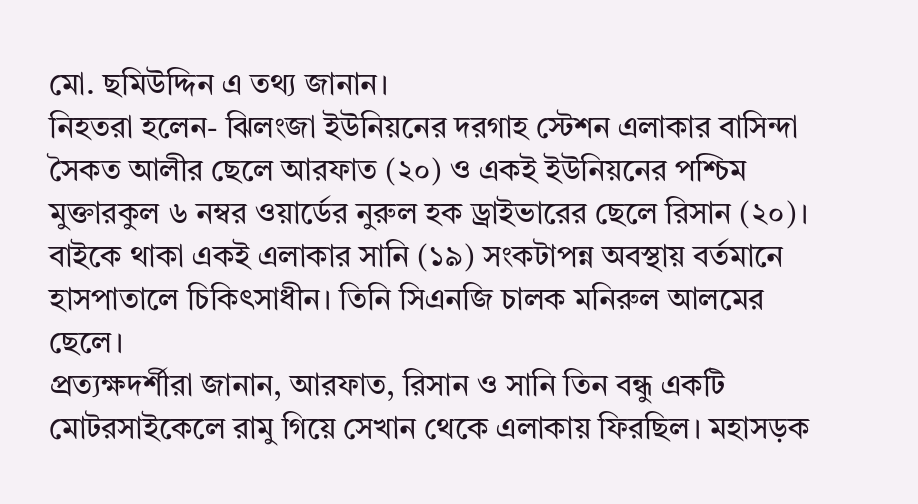মো. ছমিউদ্দিন এ তথ্য জানান।
নিহতরা হলেন- ঝিলংজা ইউনিয়নের দরগাহ স্টেশন এলাকার বাসিন্দা সৈকত আলীর ছেলে আরফাত (২০) ও একই ইউনিয়নের পশ্চিম মুক্তারকুল ৬ নম্বর ওয়ার্ডের নুরুল হক ড্রাইভারের ছেলে রিসান (২০)।
বাইকে থাকা একই এলাকার সানি (১৯) সংকটাপন্ন অবস্থায় বর্তমানে হাসপাতালে চিকিৎসাধীন। তিনি সিএনজি চালক মনিরুল আলমের ছেলে।
প্রত্যক্ষদর্শীরা জানান, আরফাত, রিসান ও সানি তিন বন্ধু একটি মোটরসাইকেলে রামু গিয়ে সেখান থেকে এলাকায় ফিরছিল। মহাসড়ক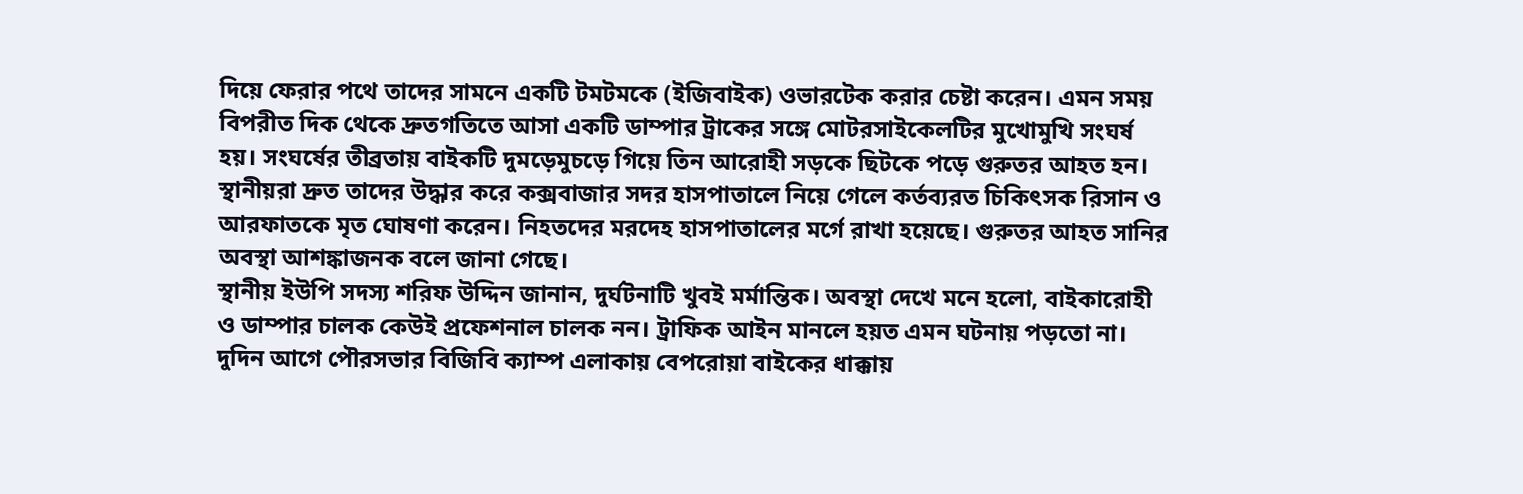দিয়ে ফেরার পথে তাদের সামনে একটি টমটমকে (ইজিবাইক) ওভারটেক করার চেষ্টা করেন। এমন সময় বিপরীত দিক থেকে দ্রুতগতিতে আসা একটি ডাম্পার ট্রাকের সঙ্গে মোটরসাইকেলটির মুখোমুখি সংঘর্ষ হয়। সংঘর্ষের তীব্রতায় বাইকটি দুমড়েমুচড়ে গিয়ে তিন আরোহী সড়কে ছিটকে পড়ে গুরুতর আহত হন।
স্থানীয়রা দ্রুত তাদের উদ্ধার করে কক্সবাজার সদর হাসপাতালে নিয়ে গেলে কর্তব্যরত চিকিৎসক রিসান ও আরফাতকে মৃত ঘোষণা করেন। নিহতদের মরদেহ হাসপাতালের মর্গে রাখা হয়েছে। গুরুতর আহত সানির অবস্থা আশঙ্কাজনক বলে জানা গেছে।
স্থানীয় ইউপি সদস্য শরিফ উদ্দিন জানান, দুর্ঘটনাটি খুবই মর্মান্তিক। অবস্থা দেখে মনে হলো, বাইকারোহী ও ডাম্পার চালক কেউই প্রফেশনাল চালক নন। ট্রাফিক আইন মানলে হয়ত এমন ঘটনায় পড়তো না। দুদিন আগে পৌরসভার বিজিবি ক্যাম্প এলাকায় বেপরোয়া বাইকের ধাক্কায়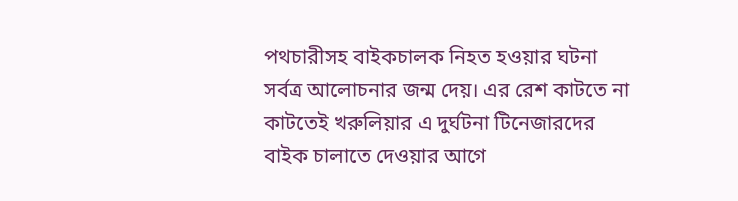পথচারীসহ বাইকচালক নিহত হওয়ার ঘটনা সর্বত্র আলোচনার জন্ম দেয়। এর রেশ কাটতে না কাটতেই খরুলিয়ার এ দুর্ঘটনা টিনেজারদের বাইক চালাতে দেওয়ার আগে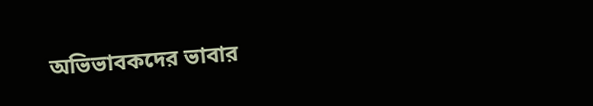অভিভাবকদের ভাবার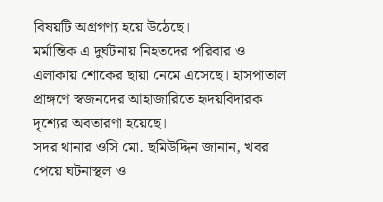বিষয়টি অগ্রগণ্য হয়ে উঠেছে।
মর্মান্তিক এ দুর্ঘটনায় নিহতদের পরিবার ও এলাকায় শোকের ছায়া নেমে এসেছে। হাসপাতাল প্রাঙ্গণে স্বজনদের আহাজারিতে হৃদয়বিদারক দৃশ্যের অবতারণা হয়েছে।
সদর থানার ওসি মো. ছমিউদ্দিন জানান, খবর পেয়ে ঘটনাস্থল ও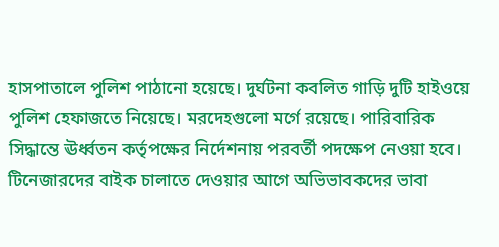হাসপাতালে পুলিশ পাঠানো হয়েছে। দুর্ঘটনা কবলিত গাড়ি দুটি হাইওয়ে পুলিশ হেফাজতে নিয়েছে। মরদেহগুলো মর্গে রয়েছে। পারিবারিক সিদ্ধান্তে ঊর্ধ্বতন কর্তৃপক্ষের নির্দেশনায় পরবর্তী পদক্ষেপ নেওয়া হবে। টিনেজারদের বাইক চালাতে দেওয়ার আগে অভিভাবকদের ভাবা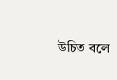উচিত বলে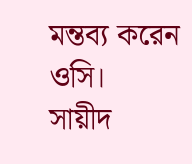মন্তব্য করেন ওসি।
সায়ীদ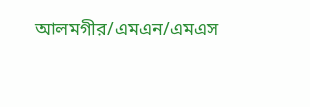আলমগীর/এমএন/এমএস